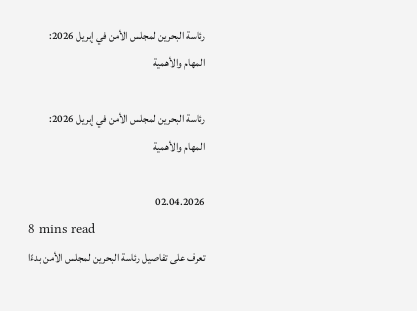رئاسة البحرين لمجلس الأمن في إبريل 2026: المهام والأهمية

رئاسة البحرين لمجلس الأمن في إبريل 2026: المهام والأهمية

02.04.2026
8 mins read
تعرف على تفاصيل رئاسة البحرين لمجلس الأمن بدءًا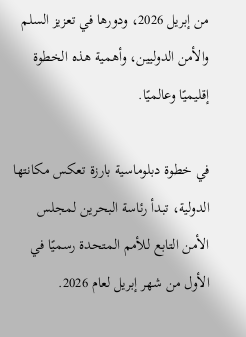من إبريل 2026، ودورها في تعزيز السلم والأمن الدوليين، وأهمية هذه الخطوة إقليميًا وعالميًا.

في خطوة دبلوماسية بارزة تعكس مكانتها الدولية، تبدأ رئاسة البحرين لمجلس الأمن التابع للأمم المتحدة رسميًا في الأول من شهر إبريل لعام 2026.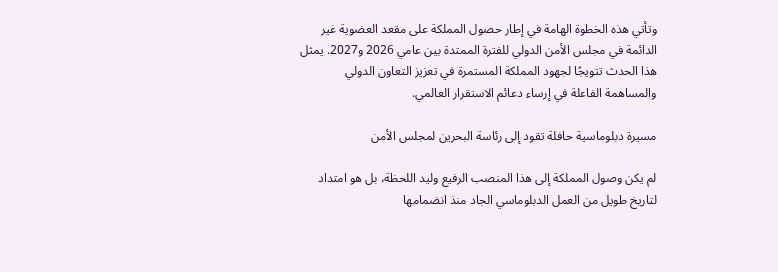وتأتي هذه الخطوة الهامة في إطار حصول المملكة على مقعد العضوية غير الدائمة في مجلس الأمن الدولي للفترة الممتدة بين عامي 2026 و2027. يمثل هذا الحدث تتويجًا لجهود المملكة المستمرة في تعزيز التعاون الدولي والمساهمة الفاعلة في إرساء دعائم الاستقرار العالمي.

مسيرة دبلوماسية حافلة تقود إلى رئاسة البحرين لمجلس الأمن

لم يكن وصول المملكة إلى هذا المنصب الرفيع وليد اللحظة، بل هو امتداد لتاريخ طويل من العمل الدبلوماسي الجاد منذ انضمامها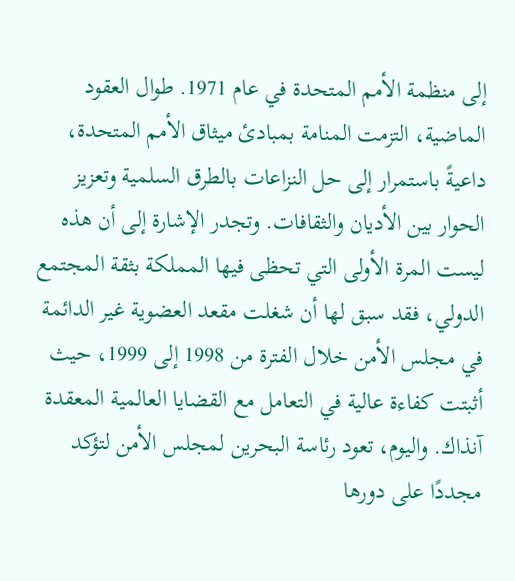إلى منظمة الأمم المتحدة في عام 1971. طوال العقود الماضية، التزمت المنامة بمبادئ ميثاق الأمم المتحدة، داعيةً باستمرار إلى حل النزاعات بالطرق السلمية وتعزيز الحوار بين الأديان والثقافات. وتجدر الإشارة إلى أن هذه ليست المرة الأولى التي تحظى فيها المملكة بثقة المجتمع الدولي، فقد سبق لها أن شغلت مقعد العضوية غير الدائمة في مجلس الأمن خلال الفترة من 1998 إلى 1999، حيث أثبتت كفاءة عالية في التعامل مع القضايا العالمية المعقدة آنذاك. واليوم، تعود رئاسة البحرين لمجلس الأمن لتؤكد مجددًا على دورها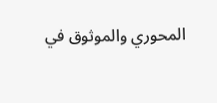المحوري والموثوق في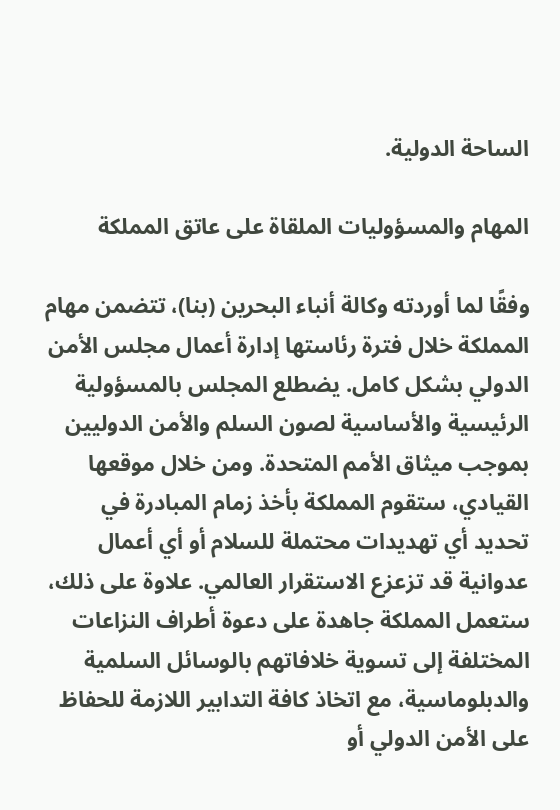الساحة الدولية.

المهام والمسؤوليات الملقاة على عاتق المملكة

وفقًا لما أوردته وكالة أنباء البحرين (بنا)، تتضمن مهام المملكة خلال فترة رئاستها إدارة أعمال مجلس الأمن الدولي بشكل كامل. يضطلع المجلس بالمسؤولية الرئيسية والأساسية لصون السلم والأمن الدوليين بموجب ميثاق الأمم المتحدة. ومن خلال موقعها القيادي، ستقوم المملكة بأخذ زمام المبادرة في تحديد أي تهديدات محتملة للسلام أو أي أعمال عدوانية قد تزعزع الاستقرار العالمي. علاوة على ذلك، ستعمل المملكة جاهدة على دعوة أطراف النزاعات المختلفة إلى تسوية خلافاتهم بالوسائل السلمية والدبلوماسية، مع اتخاذ كافة التدابير اللازمة للحفاظ على الأمن الدولي أو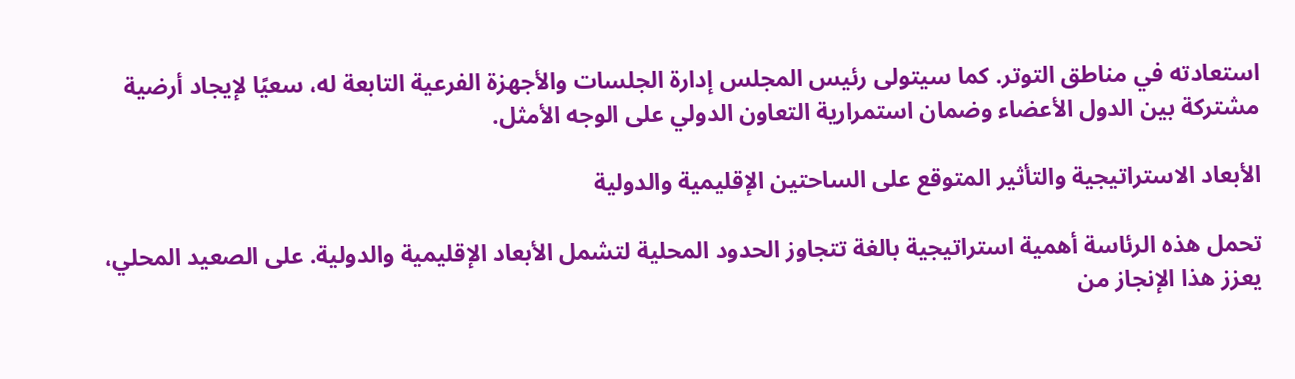استعادته في مناطق التوتر. كما سيتولى رئيس المجلس إدارة الجلسات والأجهزة الفرعية التابعة له، سعيًا لإيجاد أرضية مشتركة بين الدول الأعضاء وضمان استمرارية التعاون الدولي على الوجه الأمثل.

الأبعاد الاستراتيجية والتأثير المتوقع على الساحتين الإقليمية والدولية

تحمل هذه الرئاسة أهمية استراتيجية بالغة تتجاوز الحدود المحلية لتشمل الأبعاد الإقليمية والدولية. على الصعيد المحلي، يعزز هذا الإنجاز من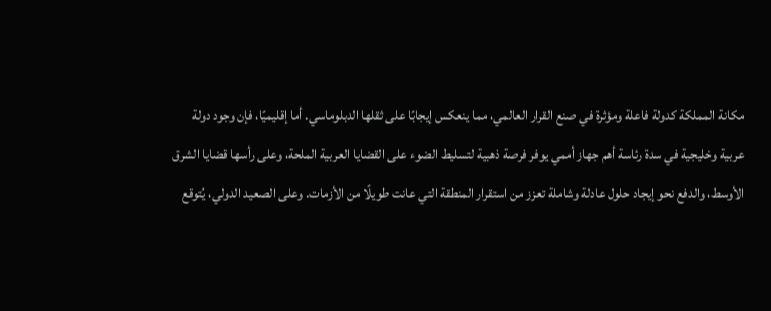مكانة المملكة كدولة فاعلة ومؤثرة في صنع القرار العالمي، مما ينعكس إيجابًا على ثقلها الدبلوماسي. أما إقليميًا، فإن وجود دولة عربية وخليجية في سدة رئاسة أهم جهاز أممي يوفر فرصة ذهبية لتسليط الضوء على القضايا العربية الملحة، وعلى رأسها قضايا الشرق الأوسط، والدفع نحو إيجاد حلول عادلة وشاملة تعزز من استقرار المنطقة التي عانت طويلًا من الأزمات. وعلى الصعيد الدولي، يُتوقع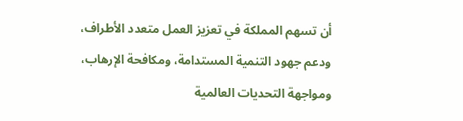أن تسهم المملكة في تعزيز العمل متعدد الأطراف، ودعم جهود التنمية المستدامة، ومكافحة الإرهاب، ومواجهة التحديات العالمية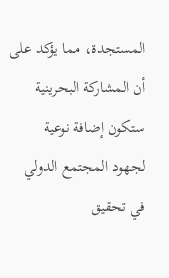المستجدة، مما يؤكد على أن المشاركة البحرينية ستكون إضافة نوعية لجهود المجتمع الدولي في تحقيق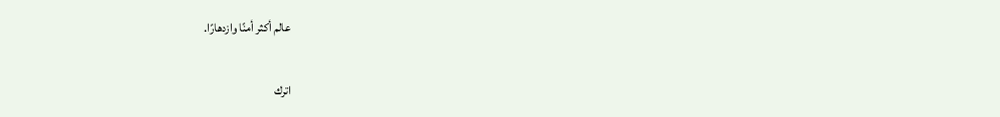عالم أكثر أمنًا وازدهارًا.

اترك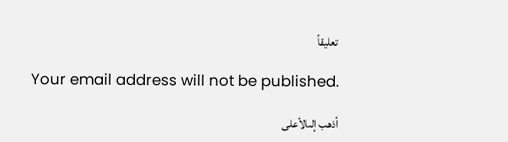تعليقاً

Your email address will not be published.

أذهب إلىالأعلى